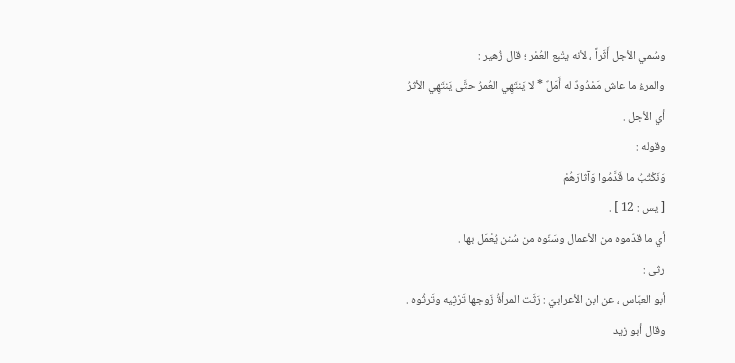وسُمي الأجل أَثَراً ، لأنه يتْبع العُمْر ؛ قال زُهير :
والمرءُ ما عاش مَمْدُودٌ له أَمَلٌ * لا يَنتَهِي العُمرُ حتَّى يَنتَهِي الأثرُ
أي الأجل .
وقوله :
وَنَكْتُبُ ما قَدَّمُوا وَآثارَهُمْ
[ يس : 12 ] .
أي ما قدّموه من الأعمال وسَنّوه من سُنن يُعْمَل بها .
رثى :
أبو العبّاس ، عن ابن الأعرابيّ : رَثَت المرأةُ زَوجها تَرْثِيه وتَرثُوه .
وقال أبو زيد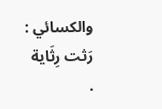والكسائي : رَثت رِثَاية .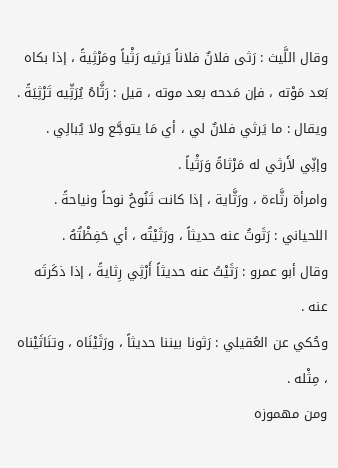وقال اللَّيث : رَثى فلانٌ فلاناً يَرثيه رَثْياً ومَرْثِيةً ، إذا بكاه بَعد مَوْته ، فإن مَدحه بعد موته ، قيل : رَثَّاهُ يُرَثِّيه تَرْثِيَةً .
ويقال : ما يَرثي فلانٌ لي ، أي مَا يتوجَّع ولا يُبالِي .
وإنِّي لأَرثي له مَرْثاةً وَرَثْياً .
وامرأة رثَّاءة ، ورَثَّاية ، إذا كانت تَنُوحُ نوحاً ونياحةً .
اللحياني : رَثَوتُ عنه حديثاً ، ورَثَيْتُه ، أي حَفِظْتُهُ .
وقال أبو عمرو : رَثَيْتُ عنه حديثاً أَرْثِي رِثايةً ، إذا ذكَرتَه عنه .
وحُكي عن العُقيلي : رَثونا بيننا حديثاً ، ورَثَيْنَاه ، وتنَاثَيْناه ، مِثْله .
ومن مهموزه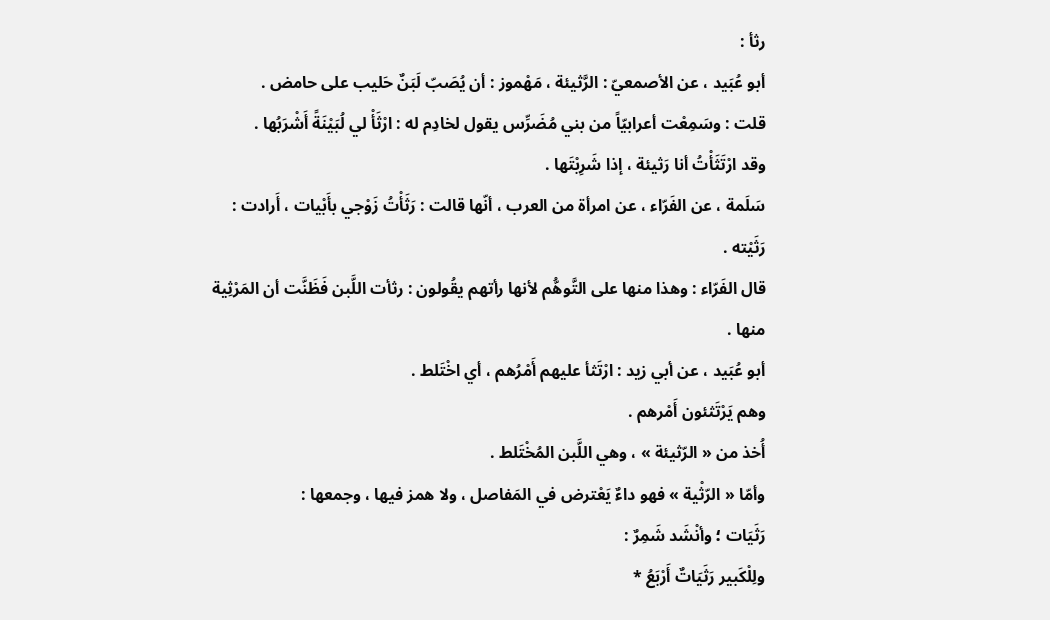رثأ :
أبو عُبَيد ، عن الأصمعيّ : الرَّثيئة ، مَهْموز : أن يُصَبّ لَبَنٌ حَليب على حامض .
قلت : وسَمِعْت أعرابيّاً من بني مُضَرِّس يقول لخادِم له : ارْثَأْ لي لُبَيْنَةً أَشْرَبُها .
وقد ارْتَثَأْتُ أنا رَثيئة ، إذا شَرِبْتَها .
سَلَمة ، عن الفَرّاء ، عن امرأة من العرب ، أنّها قالت : رَثَأْتُ زَوْجي بأَبْيات ، أَرادت :
رَثَيْته .
قال الفَرّاء : وهذا منها على التَّوهُّم لأنها رأتهم يقُولون : رثأت اللَّبن فَظَنَّت أن المَرْثِية منها .
أبو عُبَيد ، عن أبي زيد : ارْتَثأ عليهم أَمْرُهم ، أي اخْتَلط .
وهم يَرْتَثئون أَمْرهم .
أُخذ من « الرّثيئة » ، وهي اللَّبن المُخْتَلط .
وأمّا « الرّثْية » فهو داءٌ يَعْترض في المَفاصل ، ولا همز فيها ، وجمعها :
رَثَيَات ؛ وأنْشَد شَمِرٌ :
ولِلْكَبير رَثَيَاتٌ أَرْبَعُ *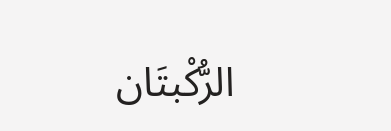الرُّكْبتَان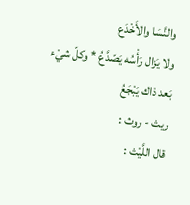والنَّسَا والأَخْدَع
ولا يَزال رَأْسُه يَصّدَّعُ * وكلّ شيْء بَعد ذاك يَبْجَعُ
ريث - روث :
قال اللَّيْث :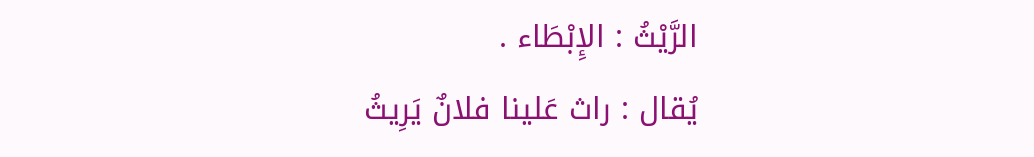الرَّيْثُ : الإِبْطَاء .
يُقال : راث عَلينا فلانٌ يَرِيثُ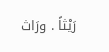رَيْثاً . ورَاث